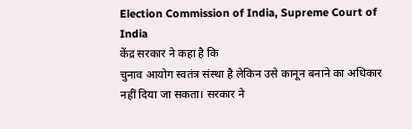Election Commission of India, Supreme Court of India
केंद्र सरकार ने कहा है कि
चुनाव आयोग स्वतंत्र संस्था है लेकिन उसे कानून बनाने का अधिकार नहीं दिया जा सकता। सरकार ने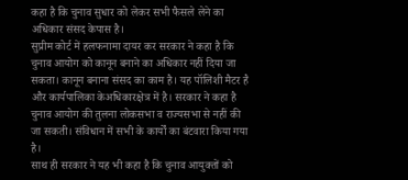कहा है कि चुनाव सुधार को लेकर सभी फैसले लेने का अधिकार संसद केपास है।
सुप्रीम कोर्ट में हलफनामा दायर कर सरकार ने कहा है कि चुनाव आयोग को कानून बनाने का अधिकार नहीं दिया जा सकता। कानून बनाना संसद का काम है। यह पॉलिशी मैटर है और कार्यपालिका केअधिकारक्षेत्र में है। सरकार ने कहा है चुनाव आयोग की तुलना लोकसभा व राज्यसभा से नहीं की जा सकती। संविधान में सभी के कार्यों का बंटवारा किया गया है।
साथ ही सरकार ने यह भी कहा है कि चुनाव आयुक्तों को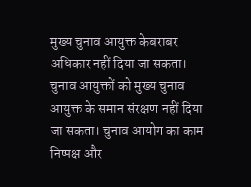मुख्य चुनाव आयुक्त केबराबर अधिकार नहीं दिया जा सकता। चुनाव आयुक्तों को मुख्य चुनाव आयुक्त के समान संरक्षण नहीं दिया जा सकता। चुनाव आयोग का काम निष्पक्ष और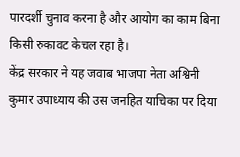पारदर्शी चुनाव करना है और आयोग का काम बिना किसी रुकावट केचल रहा है।
केंद्र सरकार ने यह जवाब भाजपा नेता अश्विनी कुमार उपाध्याय की उस जनहित याचिका पर दिया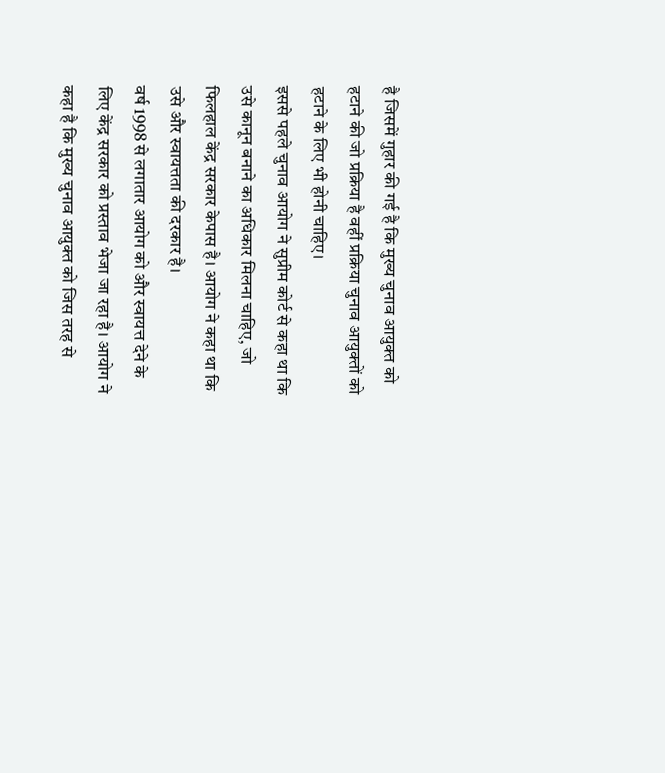है जिसमें गुहार की गई है कि मुख्य चुनाव आयुक्त को हटाने की जो प्रक्रिया है वहीं प्रक्रिया चुनाव आयुक्तों को हटाने के लिए भी होनी चाहिए।
इससे पहले चुनाव आयोग ने सुप्रीम कोर्ट से कहा था कि उसे कानून बनाने का अधिकार मिलना चाहिए, जो फिलहाल केंद्र सरकार केपास है। आयोग ने कहा था कि उसे और स्वायत्तता की दरकार है।
वर्ष 1998 से लगातार आयोग को और स्वायत्त देने के लिए केंद्र सरकार को प्रस्ताव भेजा जा रहा है। आयोग ने कहा है कि मुख्य चुनाव आयुक्त को जिस तरह से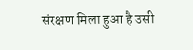संरक्षण मिला हुआ है उसी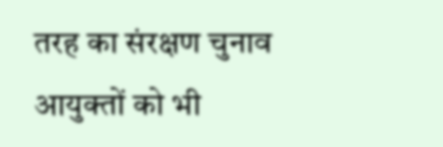तरह का संरक्षण चुनाव आयुक्तों को भी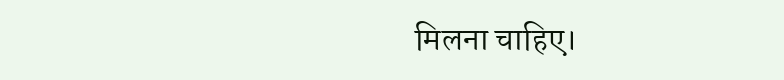मिलना चाहिए।